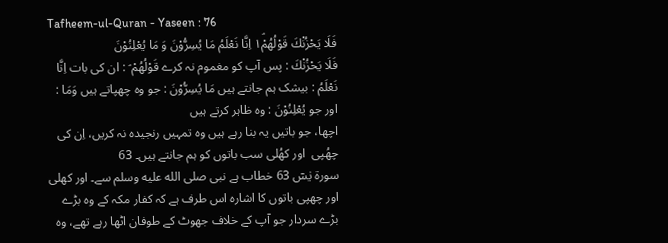Tafheem-ul-Quran - Yaseen : 76
فَلَا یَحْزُنْكَ قَوْلُهُمْ١ۘ اِنَّا نَعْلَمُ مَا یُسِرُّوْنَ وَ مَا یُعْلِنُوْنَ
فَلَا يَحْزُنْكَ : پس آپ کو مغموم نہ کرے قَوْلُهُمْ ۘ : ان کی بات اِنَّا نَعْلَمُ : بیشک ہم جانتے ہیں مَا يُسِرُّوْنَ : جو وہ چھپاتے ہیں وَمَا : اور جو يُعْلِنُوْنَ : وہ ظاہر کرتے ہیں
اچھا، جو باتیں یہ بنا رہے ہیں وہ تمہیں رنجیدہ نہ کریں، اِن کی چھُپی  اور کھُلی سب باتوں کو ہم جانتے ہیں۔ 63
سورة یٰسٓ 63 خطاب ہے نبی صلى الله عليه وسلم سے۔ اور کھلی اور چھپی باتوں کا اشارہ اس طرف ہے کہ کفار مکہ کے وہ بڑے بڑے سردار جو آپ کے خلاف جھوٹ کے طوفان اٹھا رہے تھے، وہ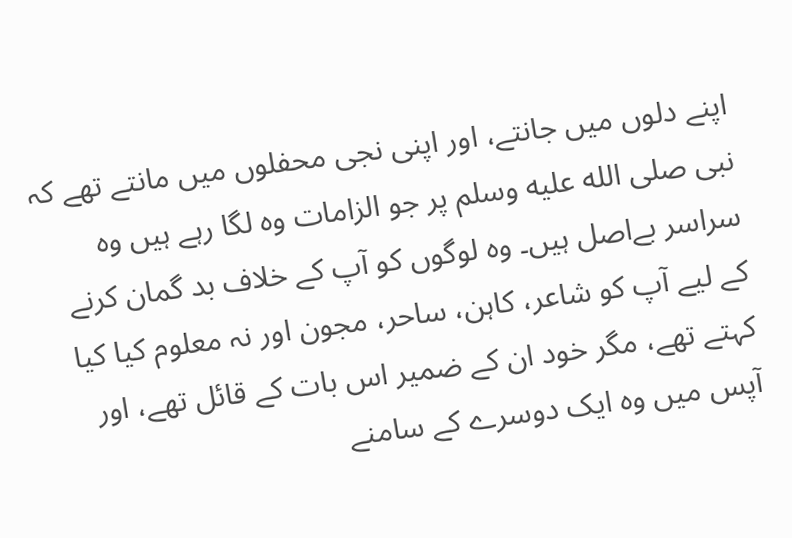اپنے دلوں میں جانتے، اور اپنی نجی محفلوں میں مانتے تھے کہ نبی صلى الله عليه وسلم پر جو الزامات وہ لگا رہے ہیں وہ سراسر بےاصل ہیں۔ وہ لوگوں کو آپ کے خلاف بد گمان کرنے کے لیے آپ کو شاعر، کاہن، ساحر، مجون اور نہ معلوم کیا کیا کہتے تھے، مگر خود ان کے ضمیر اس بات کے قائل تھے، اور آپس میں وہ ایک دوسرے کے سامنے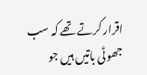اقرار کرتے تھے کہ سب جھوٹی باتیں ہیں جو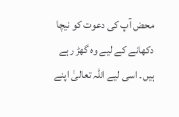محض آپ کی دعوت کو نیچا دکھانے کے لیے وہ گھڑ رہے ہیں۔ اسی لیے اللہ تعالیٰ اپنے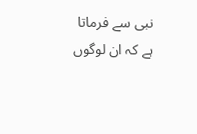نبی سے فرماتا ہے کہ ان لوگوں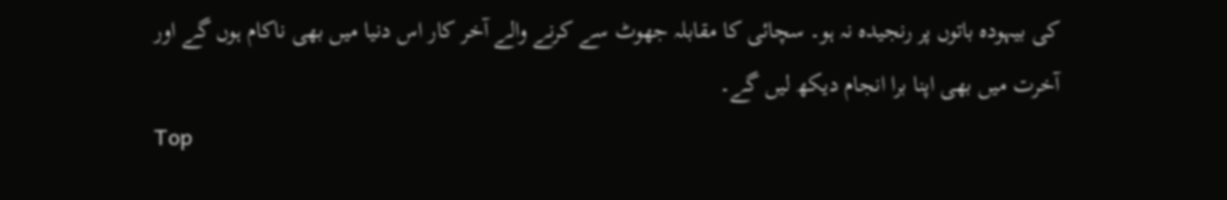کی بیہودہ باتوں پر رنجیدہ نہ ہو۔ سچائی کا مقابلہ جھوٹ سے کرنے والے آخر کار اس دنیا میں بھی ناکام ہوں گے اور آخرت میں بھی اپنا برا انجام دیکھ لیں گے۔
Top